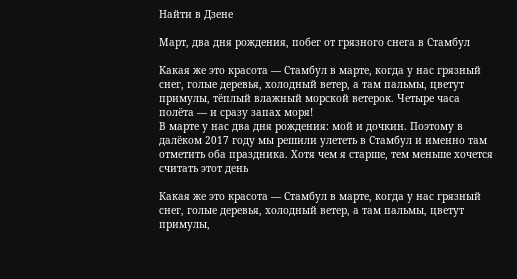Найти в Дзене

Март, два дня рождения, побег от грязного снега в Стамбул

Какая же это красота — Стамбул в марте, когда у нас грязный снег, голые деревья, холодный ветер, а там пальмы, цветут примулы, тёплый влажный морской ветерок. Четыре часа полёта — и сразу запах моря!
В марте у нас два дня рождения: мой и дочкин. Поэтому в далёком 2017 году мы решили улететь в Стамбул и именно там отметить оба праздника. Хотя чем я старше, тем меньше хочется считать этот день

Какая же это красота — Стамбул в марте, когда у нас грязный снег, голые деревья, холодный ветер, а там пальмы, цветут примулы,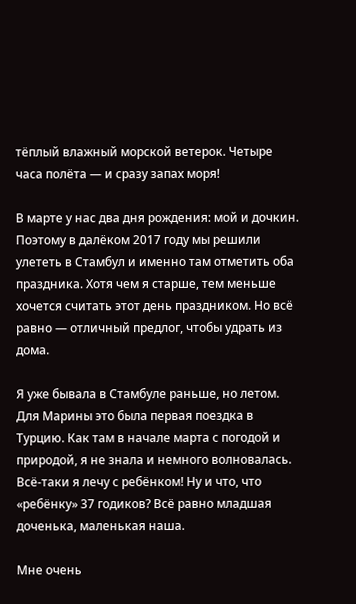тёплый влажный морской ветерок. Четыре часа полёта — и сразу запах моря!

В марте у нас два дня рождения: мой и дочкин. Поэтому в далёком 2017 году мы решили улететь в Стамбул и именно там отметить оба праздника. Хотя чем я старше, тем меньше хочется считать этот день праздником. Но всё равно — отличный предлог, чтобы удрать из дома.

Я уже бывала в Стамбуле раньше, но летом. Для Марины это была первая поездка в Турцию. Как там в начале марта с погодой и природой, я не знала и немного волновалась. Всё‑таки я лечу с ребёнком! Ну и что, что «ребёнку» 37 годиков? Всё равно младшая доченька, маленькая наша.

Мне очень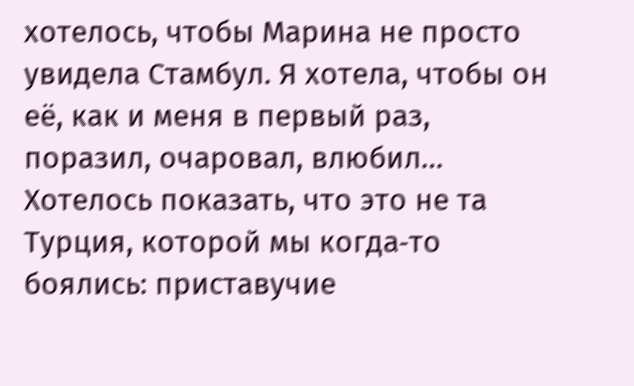хотелось, чтобы Марина не просто увидела Стамбул. Я хотела, чтобы он её, как и меня в первый раз, поразил, очаровал, влюбил… Хотелось показать, что это не та Турция, которой мы когда‑то боялись: приставучие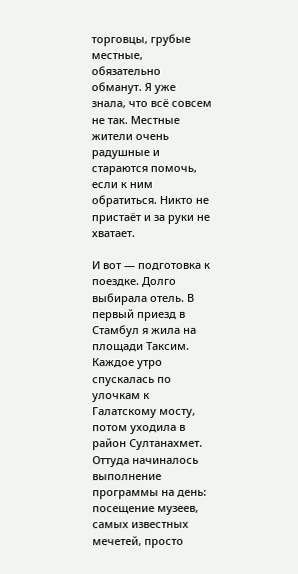торговцы, грубые местные, обязательно обманут. Я уже знала, что всё совсем не так. Местные жители очень радушные и стараются помочь, если к ним обратиться. Никто не пристаёт и за руки не хватает.

И вот — подготовка к поездке. Долго выбирала отель. В первый приезд в Стамбул я жила на площади Таксим. Каждое утро спускалась по улочкам к Галатскому мосту, потом уходила в район Султанахмет. Оттуда начиналось выполнение программы на день: посещение музеев, самых известных мечетей, просто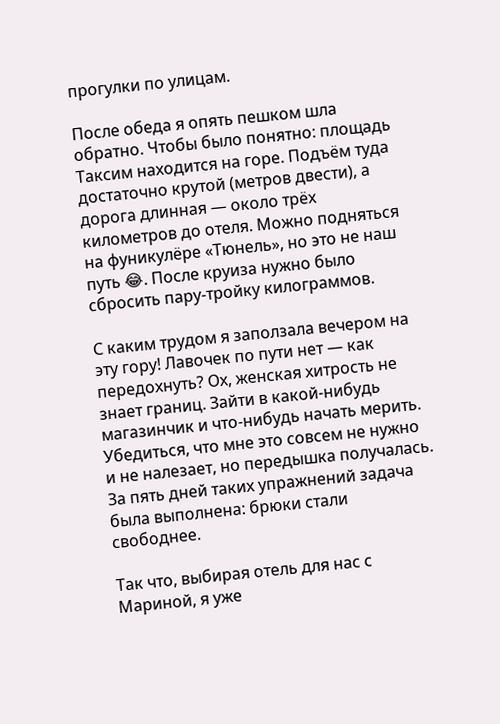прогулки по улицам.

После обеда я опять пешком шла обратно. Чтобы было понятно: площадь Таксим находится на горе. Подъём туда достаточно крутой (метров двести), а дорога длинная — около трёх километров до отеля. Можно подняться на фуникулёре «Тюнель», но это не наш путь 😂. После круиза нужно было сбросить пару‑тройку килограммов.

С каким трудом я заползала вечером на эту гору! Лавочек по пути нет — как передохнуть? Ох, женская хитрость не знает границ. Зайти в какой‑нибудь магазинчик и что‑нибудь начать мерить. Убедиться, что мне это совсем не нужно и не налезает, но передышка получалась. За пять дней таких упражнений задача была выполнена: брюки стали свободнее.

Так что, выбирая отель для нас с Мариной, я уже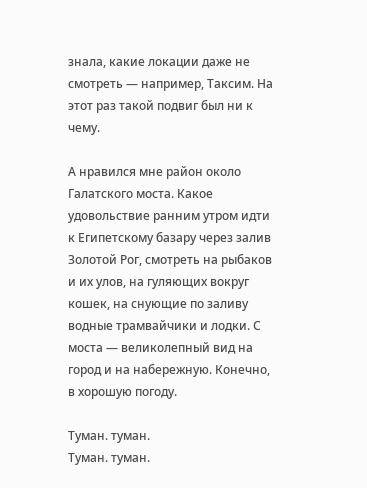знала, какие локации даже не смотреть — например, Таксим. На этот раз такой подвиг был ни к чему.

А нравился мне район около Галатского моста. Какое удовольствие ранним утром идти к Египетскому базару через залив Золотой Рог, смотреть на рыбаков и их улов, на гуляющих вокруг кошек, на снующие по заливу водные трамвайчики и лодки. С моста — великолепный вид на город и на набережную. Конечно, в хорошую погоду.

Туман. туман.
Туман. туман.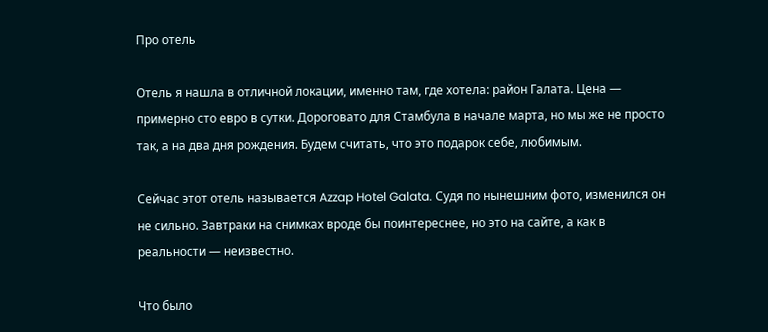Про отель

Отель я нашла в отличной локации, именно там, где хотела: район Галата. Цена — примерно сто евро в сутки. Дороговато для Стамбула в начале марта, но мы же не просто так, а на два дня рождения. Будем считать, что это подарок себе, любимым.

Сейчас этот отель называется Azzap Hotel Galata. Судя по нынешним фото, изменился он не сильно. Завтраки на снимках вроде бы поинтереснее, но это на сайте, а как в реальности — неизвестно.

Что было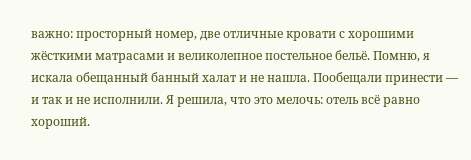важно: просторный номер, две отличные кровати с хорошими жёсткими матрасами и великолепное постельное бельё. Помню, я искала обещанный банный халат и не нашла. Пообещали принести — и так и не исполнили. Я решила, что это мелочь: отель всё равно хороший.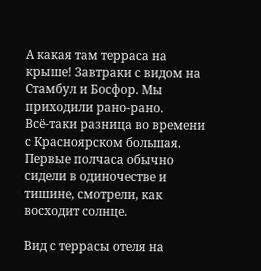А какая там терраса на крыше! Завтраки с видом на Стамбул и Босфор. Мы приходили рано‑рано. Всё‑таки разница во времени с Красноярском большая. Первые полчаса обычно сидели в одиночестве и тишине, смотрели, как восходит солнце.

Вид с террасы отеля на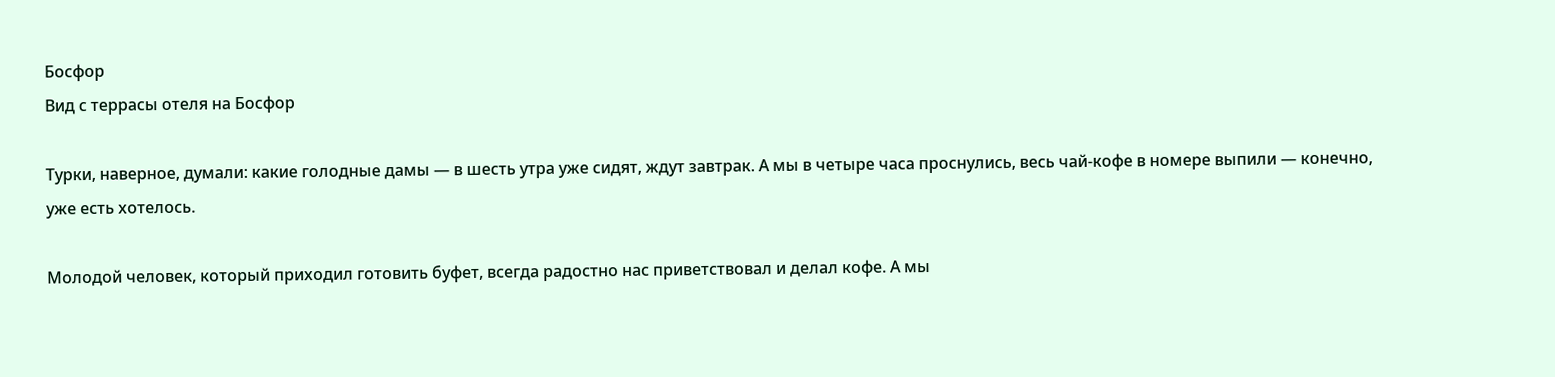Босфор
Вид с террасы отеля на Босфор

Турки, наверное, думали: какие голодные дамы — в шесть утра уже сидят, ждут завтрак. А мы в четыре часа проснулись, весь чай‑кофе в номере выпили — конечно, уже есть хотелось.

Молодой человек, который приходил готовить буфет, всегда радостно нас приветствовал и делал кофе. А мы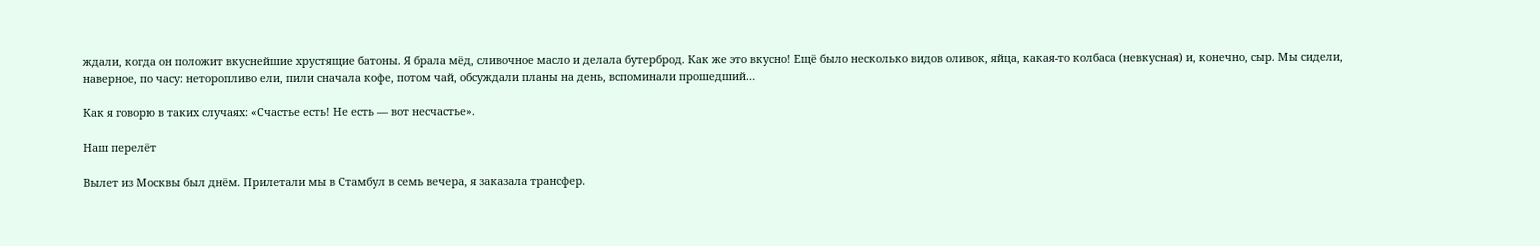ждали, когда он положит вкуснейшие хрустящие батоны. Я брала мёд, сливочное масло и делала бутерброд. Как же это вкусно! Ещё было несколько видов оливок, яйца, какая‑то колбаса (невкусная) и, конечно, сыр. Мы сидели, наверное, по часу: неторопливо ели, пили сначала кофе, потом чай, обсуждали планы на день, вспоминали прошедший…

Как я говорю в таких случаях: «Счастье есть! Не есть — вот несчастье».

Наш перелёт

Вылет из Москвы был днём. Прилетали мы в Стамбул в семь вечера, я заказала трансфер.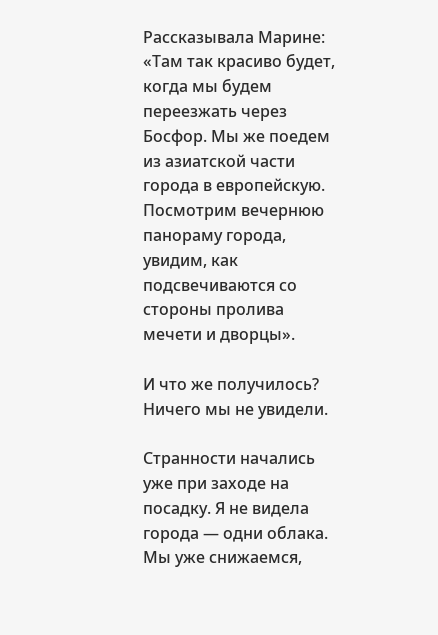Рассказывала Марине: «Там так красиво будет, когда мы будем переезжать через Босфор. Мы же поедем из азиатской части города в европейскую. Посмотрим вечернюю панораму города, увидим, как подсвечиваются со стороны пролива мечети и дворцы».

И что же получилось? Ничего мы не увидели.

Странности начались уже при заходе на посадку. Я не видела города — одни облака. Мы уже снижаемся,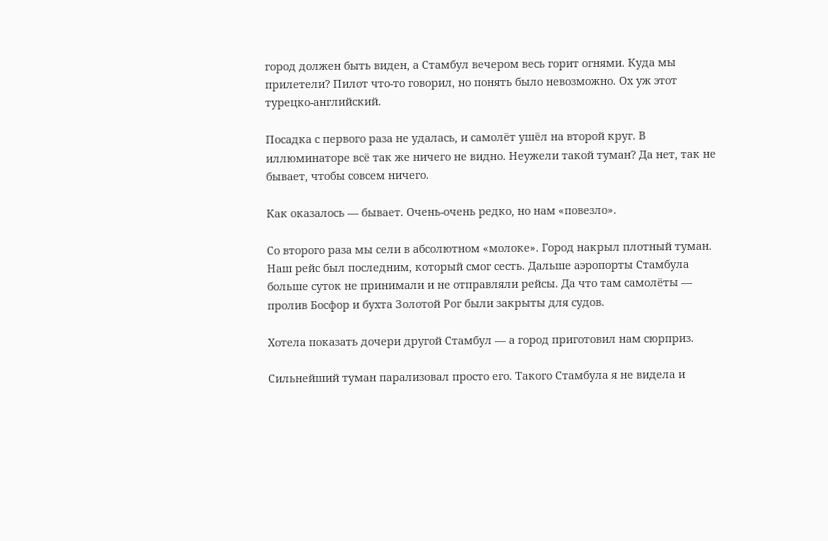город должен быть виден, а Стамбул вечером весь горит огнями. Куда мы прилетели? Пилот что‑то говорил, но понять было невозможно. Ох уж этот турецко‑английский.

Посадка с первого раза не удалась, и самолёт ушёл на второй круг. В иллюминаторе всё так же ничего не видно. Неужели такой туман? Да нет, так не бывает, чтобы совсем ничего.

Как оказалось — бывает. Очень‑очень редко, но нам «повезло».

Со второго раза мы сели в абсолютном «молоке». Город накрыл плотный туман. Наш рейс был последним, который смог сесть. Дальше аэропорты Стамбула больше суток не принимали и не отправляли рейсы. Да что там самолёты — пролив Босфор и бухта Золотой Рог были закрыты для судов.

Хотела показать дочери другой Стамбул — а город приготовил нам сюрприз.

Сильнейший туман парализовал просто его. Такого Стамбула я не видела и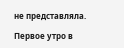не представляла.

Первое утро в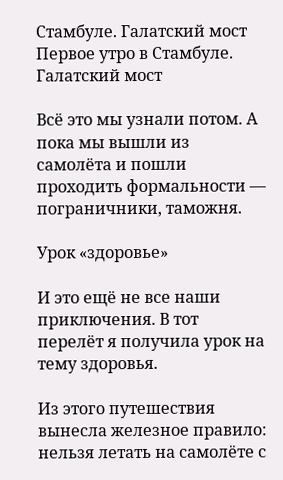Стамбуле. Галатский мост
Первое утро в Стамбуле. Галатский мост

Всё это мы узнали потом. А пока мы вышли из самолёта и пошли проходить формальности — пограничники, таможня.

Урок «здоровье»

И это ещё не все наши приключения. В тот перелёт я получила урок на тему здоровья.

Из этого путешествия вынесла железное правило: нельзя летать на самолёте с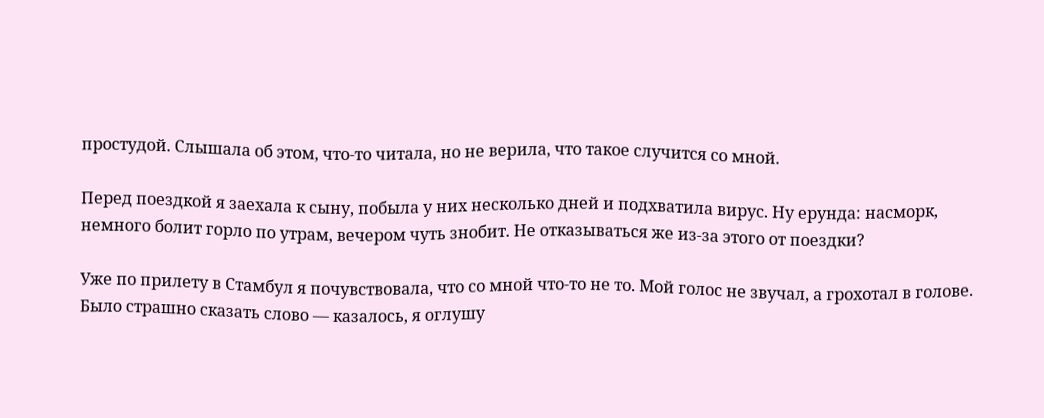простудой. Слышала об этом, что‑то читала, но не верила, что такое случится со мной.

Перед поездкой я заехала к сыну, побыла у них несколько дней и подхватила вирус. Ну ерунда: насморк, немного болит горло по утрам, вечером чуть знобит. Не отказываться же из‑за этого от поездки?

Уже по прилету в Стамбул я почувствовала, что со мной что‑то не то. Мой голос не звучал, а грохотал в голове. Было страшно сказать слово — казалось, я оглушу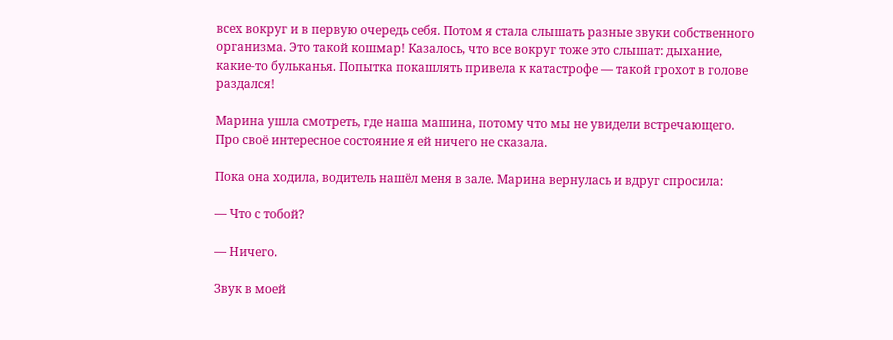всех вокруг и в первую очередь себя. Потом я стала слышать разные звуки собственного организма. Это такой кошмар! Казалось, что все вокруг тоже это слышат: дыхание, какие‑то бульканья. Попытка покашлять привела к катастрофе — такой грохот в голове раздался!

Марина ушла смотреть, где наша машина, потому что мы не увидели встречающего. Про своё интересное состояние я ей ничего не сказала.

Пока она ходила, водитель нашёл меня в зале. Марина вернулась и вдруг спросила:

— Что с тобой?

— Ничего.

Звук в моей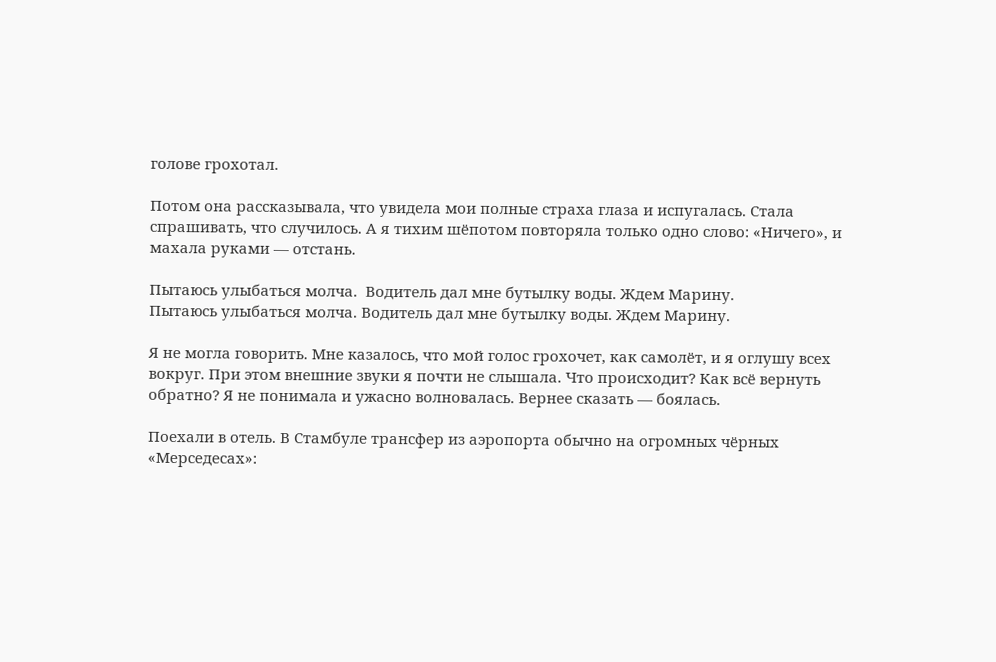голове грохотал.

Потом она рассказывала, что увидела мои полные страха глаза и испугалась. Стала спрашивать, что случилось. А я тихим шёпотом повторяла только одно слово: «Ничего», и махала руками — отстань.

Пытаюсь улыбаться молча.  Водитель дал мне бутылку воды. Ждем Марину.
Пытаюсь улыбаться молча. Водитель дал мне бутылку воды. Ждем Марину.

Я не могла говорить. Мне казалось, что мой голос грохочет, как самолёт, и я оглушу всех вокруг. При этом внешние звуки я почти не слышала. Что происходит? Как всё вернуть обратно? Я не понимала и ужасно волновалась. Вернее сказать — боялась.

Поехали в отель. В Стамбуле трансфер из аэропорта обычно на огромных чёрных «Мерседесах»: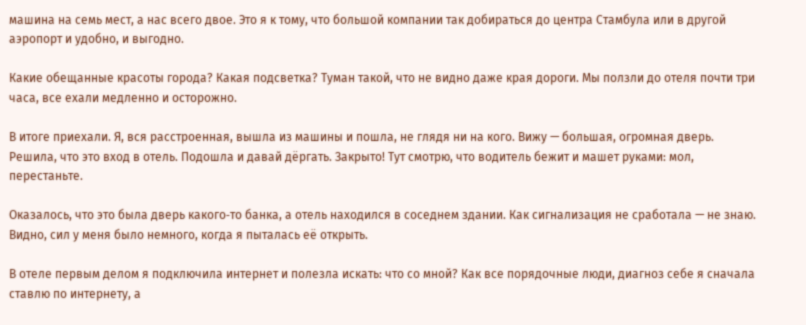машина на семь мест, а нас всего двое. Это я к тому, что большой компании так добираться до центра Стамбула или в другой аэропорт и удобно, и выгодно.

Какие обещанные красоты города? Какая подсветка? Туман такой, что не видно даже края дороги. Мы ползли до отеля почти три часа, все ехали медленно и осторожно.

В итоге приехали. Я, вся расстроенная, вышла из машины и пошла, не глядя ни на кого. Вижу — большая, огромная дверь. Решила, что это вход в отель. Подошла и давай дёргать. Закрыто! Тут смотрю, что водитель бежит и машет руками: мол, перестаньте.

Оказалось, что это была дверь какого‑то банка, а отель находился в соседнем здании. Как сигнализация не сработала — не знаю. Видно, сил у меня было немного, когда я пыталась её открыть.

В отеле первым делом я подключила интернет и полезла искать: что со мной? Как все порядочные люди, диагноз себе я сначала ставлю по интернету, а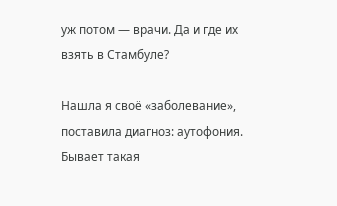уж потом — врачи. Да и где их взять в Стамбуле?

Нашла я своё «заболевание», поставила диагноз: аутофония. Бывает такая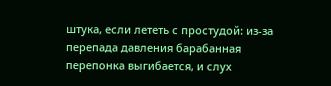штука, если лететь с простудой: из‑за перепада давления барабанная перепонка выгибается, и слух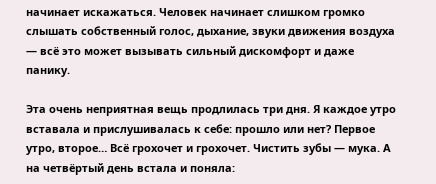начинает искажаться. Человек начинает слишком громко слышать собственный голос, дыхание, звуки движения воздуха — всё это может вызывать сильный дискомфорт и даже панику.

Эта очень неприятная вещь продлилась три дня. Я каждое утро вставала и прислушивалась к себе: прошло или нет? Первое утро, второе… Всё грохочет и грохочет. Чистить зубы — мука. А на четвёртый день встала и поняла: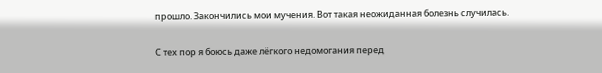прошло. Закончились мои мучения. Вот такая неожиданная болезнь случилась.

С тех пор я боюсь даже лёгкого недомогания перед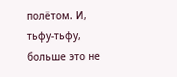полётом. И, тьфу‑тьфу, больше это не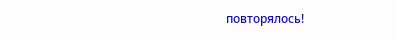повторялось!